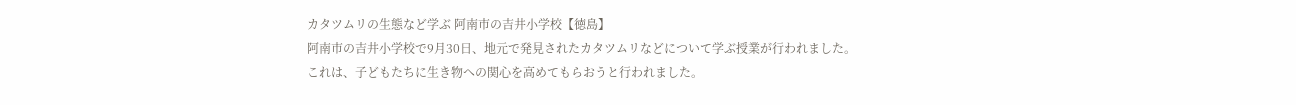カタツムリの生態など学ぶ 阿南市の吉井小学校【徳島】
阿南市の吉井小学校で9月30日、地元で発見されたカタツムリなどについて学ぶ授業が行われました。
これは、子どもたちに生き物への関心を高めてもらおうと行われました。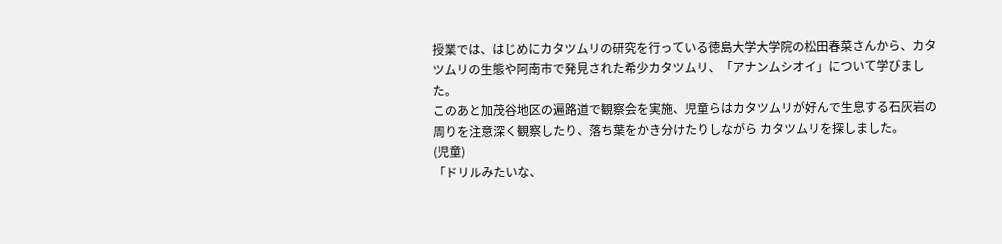授業では、はじめにカタツムリの研究を行っている徳島大学大学院の松田春菜さんから、カタツムリの生態や阿南市で発見された希少カタツムリ、「アナンムシオイ」について学びました。
このあと加茂谷地区の遍路道で観察会を実施、児童らはカタツムリが好んで生息する石灰岩の周りを注意深く観察したり、落ち葉をかき分けたりしながら カタツムリを探しました。
(児童)
「ドリルみたいな、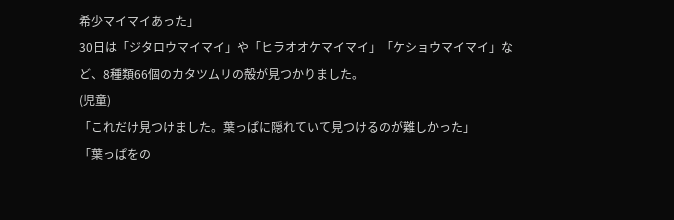希少マイマイあった」
30日は「ジタロウマイマイ」や「ヒラオオケマイマイ」「ケショウマイマイ」など、8種類66個のカタツムリの殻が見つかりました。
(児童)
「これだけ見つけました。葉っぱに隠れていて見つけるのが難しかった」
「葉っぱをの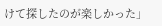けて探したのが楽しかった」